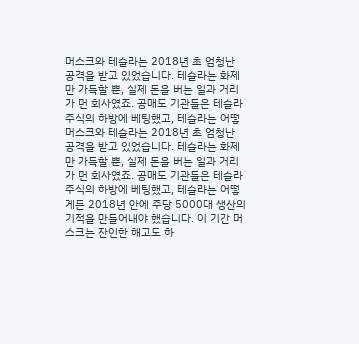머스크와 테슬라는 2018년 초 엄청난 공격을 받고 있었습니다. 테슬라는 화제만 가득할 뿐, 실제 돈을 버는 일과 거리가 먼 회사였죠. 공매도 기관들은 테슬라 주식의 하방에 베팅했고, 테슬라는 어떻
머스크와 테슬라는 2018년 초 엄청난 공격을 받고 있었습니다. 테슬라는 화제만 가득할 뿐, 실제 돈을 버는 일과 거리가 먼 회사였죠. 공매도 기관들은 테슬라 주식의 하방에 베팅했고, 테슬라는 어떻게든 2018년 안에 주당 5000대 생산의 기적을 만들어내야 했습니다. 이 기간 머스크는 잔인한 해고도 하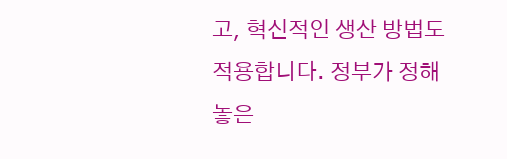고, 혁신적인 생산 방법도 적용합니다. 정부가 정해놓은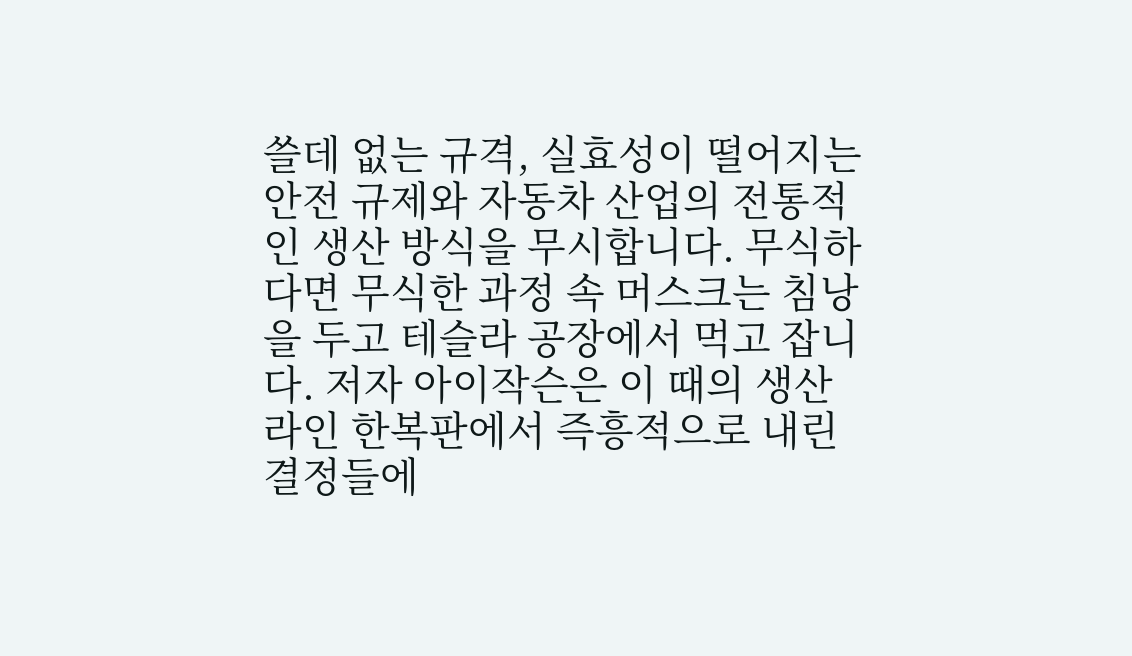쓸데 없는 규격, 실효성이 떨어지는 안전 규제와 자동차 산업의 전통적인 생산 방식을 무시합니다. 무식하다면 무식한 과정 속 머스크는 침낭을 두고 테슬라 공장에서 먹고 잡니다. 저자 아이작슨은 이 때의 생산라인 한복판에서 즉흥적으로 내린 결정들에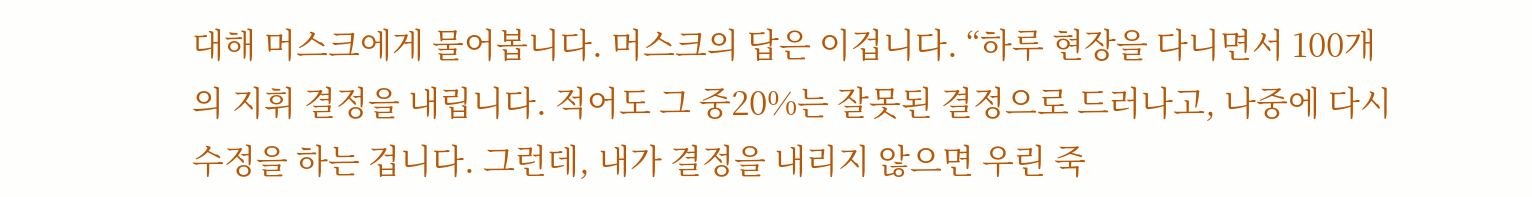대해 머스크에게 물어봅니다. 머스크의 답은 이겁니다. “하루 현장을 다니면서 100개의 지휘 결정을 내립니다. 적어도 그 중20%는 잘못된 결정으로 드러나고, 나중에 다시 수정을 하는 겁니다. 그런데, 내가 결정을 내리지 않으면 우린 죽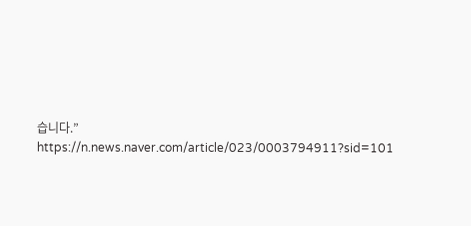습니다.” https://n.news.naver.com/article/023/0003794911?sid=101